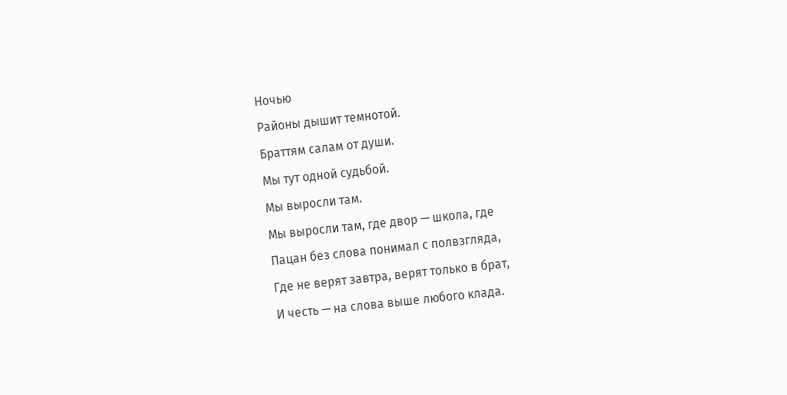Ночью
Районы дышит темнотой.
Браттям салам от души.
Мы тут одной судьбой.
Мы выросли там.
Мы выросли там, где двор — школа, где
Пацан без слова понимал с полвзгляда,
Где не верят завтра, верят только в брат,
И честь — на слова выше любого клада.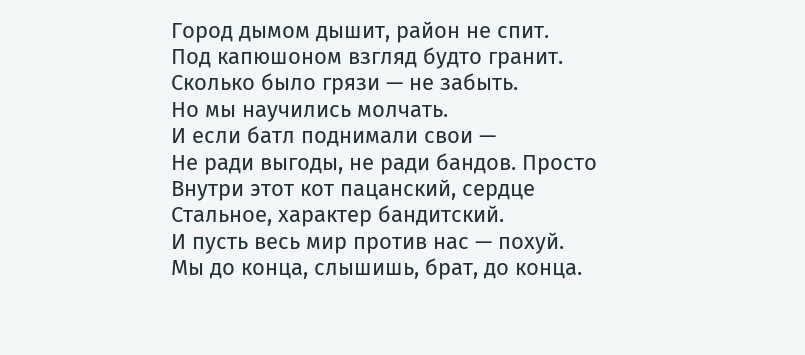Город дымом дышит, район не спит.
Под капюшоном взгляд будто гранит.
Сколько было грязи — не забыть.
Но мы научились молчать.
И если батл поднимали свои —
Не ради выгоды, не ради бандов. Просто
Внутри этот кот пацанский, сердце
Стальное, характер бандитский.
И пусть весь мир против нас — похуй.
Мы до конца, слышишь, брат, до конца.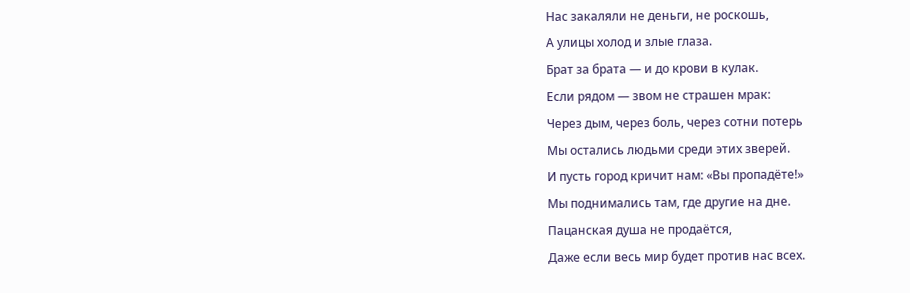Нас закаляли не деньги, не роскошь,
А улицы холод и злые глаза.
Брат за брата — и до крови в кулак.
Если рядом — звом не страшен мрак:
Через дым, через боль, через сотни потерь
Мы остались людьми среди этих зверей.
И пусть город кричит нам: «Вы пропадёте!»
Мы поднимались там, где другие на дне.
Пацанская душа не продаётся,
Даже если весь мир будет против нас всех.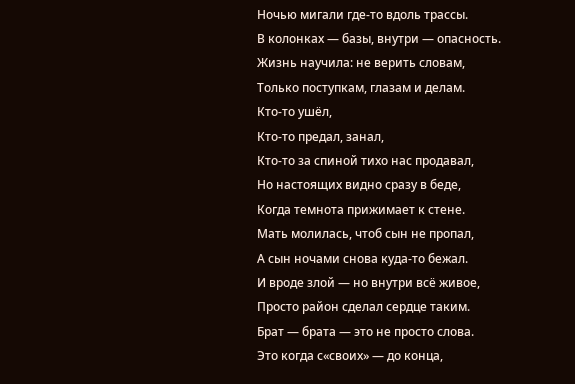Ночью мигали где-то вдоль трассы.
В колонках — базы, внутри — опасность.
Жизнь научила: не верить словам,
Только поступкам, глазам и делам.
Кто-то ушёл,
Кто-то предал, занал,
Кто-то за спиной тихо нас продавал,
Но настоящих видно сразу в беде,
Когда темнота прижимает к стене.
Мать молилась, чтоб сын не пропал,
А сын ночами снова куда-то бежал.
И вроде злой — но внутри всё живое,
Просто район сделал сердце таким.
Брат — брата — это не просто слова.
Это когда с«своих» — до конца,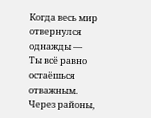Когда весь мир отвернулся однажды —
Ты всё равно остаёшься отважным.
Через районы,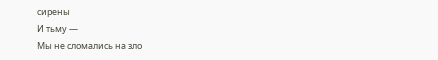сирены
И тьму —
Мы не сломались на зло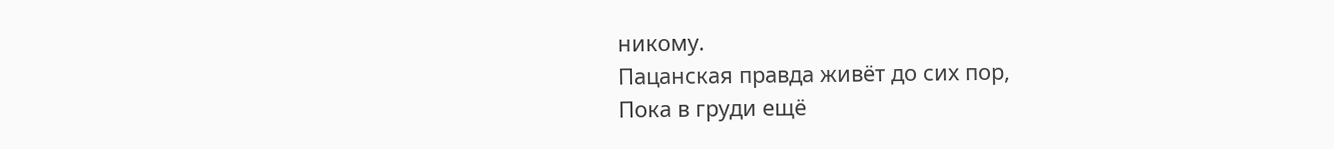никому.
Пацанская правда живёт до сих пор,
Пока в груди ещё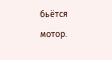бьётся мотор.